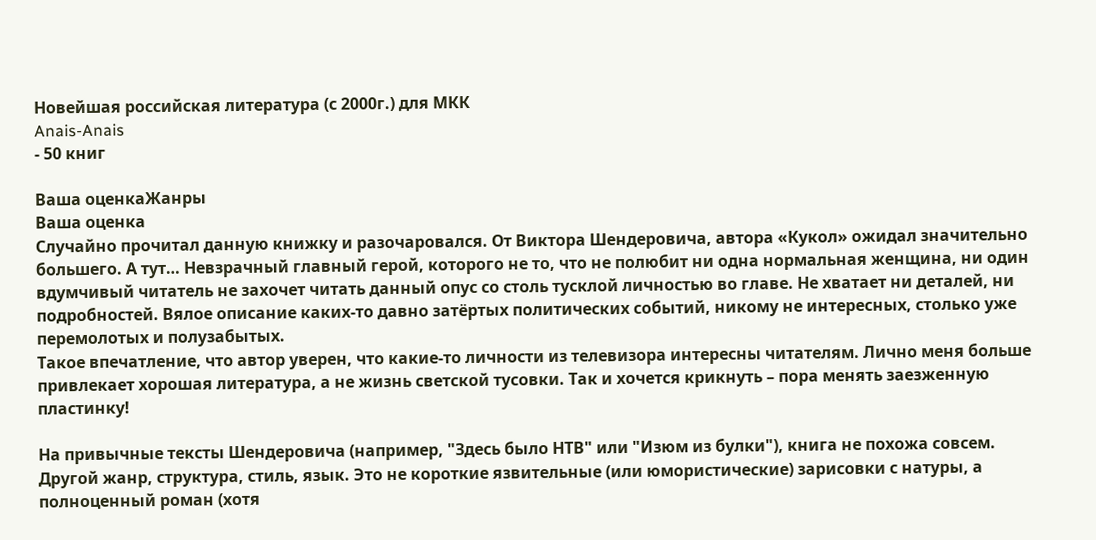Новейшая российская литература (с 2000г.) для МКК
Anais-Anais
- 50 книг

Ваша оценкаЖанры
Ваша оценка
Случайно прочитал данную книжку и разочаровался. От Виктора Шендеровича, автора «Кукол» ожидал значительно большего. А тут… Невзрачный главный герой, которого не то, что не полюбит ни одна нормальная женщина, ни один вдумчивый читатель не захочет читать данный опус со столь тусклой личностью во главе. Не хватает ни деталей, ни подробностей. Вялое описание каких-то давно затёртых политических событий, никому не интересных, столько уже перемолотых и полузабытых.
Такое впечатление, что автор уверен, что какие-то личности из телевизора интересны читателям. Лично меня больше привлекает хорошая литература, а не жизнь светской тусовки. Так и хочется крикнуть – пора менять заезженную пластинку!

На привычные тексты Шендеровича (например, "Здесь было НТВ" или "Изюм из булки"), книга не похожа совсем. Другой жанр, структура, стиль, язык. Это не короткие язвительные (или юмористические) зарисовки с натуры, а полноценный роман (хотя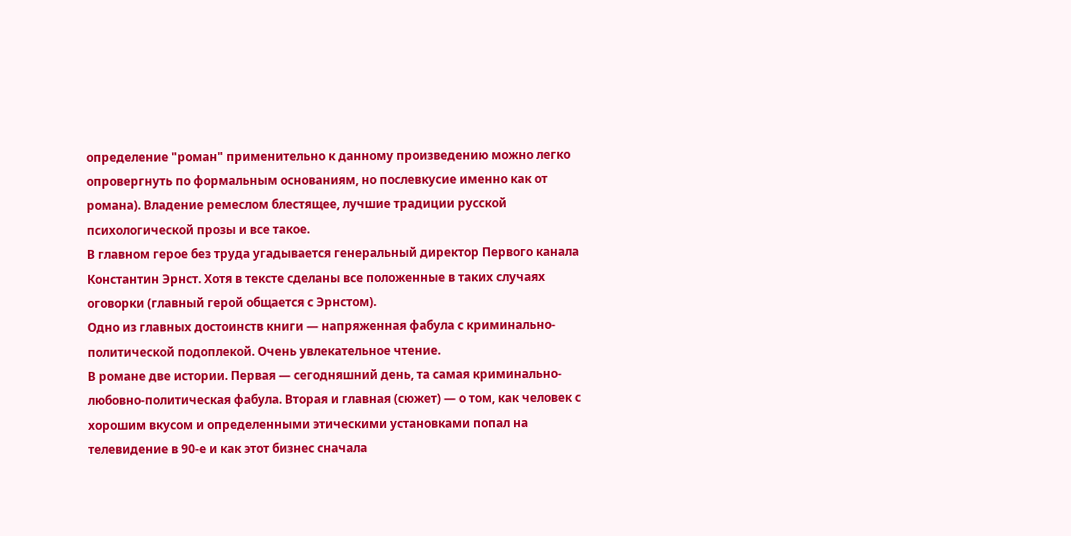определение "роман" применительно к данному произведению можно легко опровергнуть по формальным основаниям, но послевкусие именно как от романа). Владение ремеслом блестящее, лучшие традиции русской психологической прозы и все такое.
В главном герое без труда угадывается генеральный директор Первого канала Константин Эрнст. Хотя в тексте сделаны все положенные в таких случаях оговорки (главный герой общается с Эрнстом).
Одно из главных достоинств книги — напряженная фабула с криминально-политической подоплекой. Очень увлекательное чтение.
В романе две истории. Первая — сегодняшний день, та самая криминально-любовно-политическая фабула. Вторая и главная (сюжет) — о том, как человек с хорошим вкусом и определенными этическими установками попал на телевидение в 90-е и как этот бизнес сначала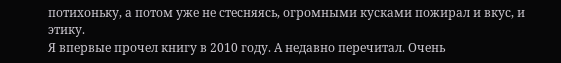потихоньку, а потом уже не стесняясь, огромными кусками пожирал и вкус, и этику.
Я впервые прочел книгу в 2010 году. А недавно перечитал. Очень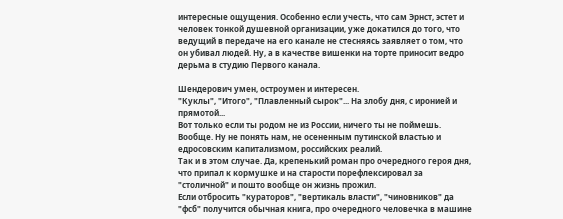интересные ощущения. Особенно если учесть, что сам Эрнст, эстет и человек тонкой душевной организации, уже докатился до того, что ведущий в передаче на его канале не стесняясь заявляет о том, что он убивал людей. Ну, а в качестве вишенки на торте приносит ведро дерьма в студию Первого канала.

Шендерович умен, остроумен и интересен.
"Куклы", "Итого", "Плавленный сырок"... На злобу дня, с иронией и прямотой...
Вот только если ты родом не из России, ничего ты не поймешь. Вообще. Ну не понять нам, не осененным путинской властью и едросовским капитализмом, российских реалий.
Так и в этом случае. Да, крепенький роман про очередного героя дня, что припал к кормушке и на старости порефлексировал за "столичной" и пошто вообще он жизнь прожил.
Если отбросить "кураторов", "вертикаль власти", "чиновников" да "фсб" получится обычная книга, про очередного человечка в машине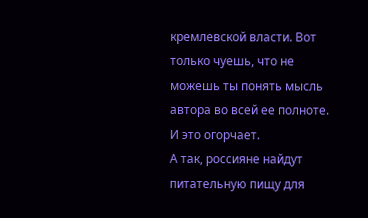кремлевской власти. Вот только чуешь, что не можешь ты понять мысль автора во всей ее полноте. И это огорчает.
А так, россияне найдут питательную пищу для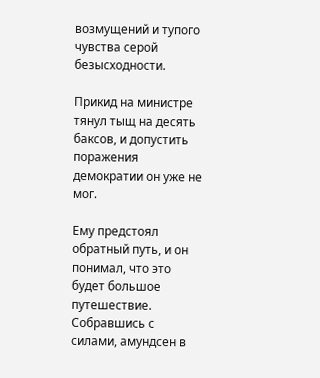возмущений и тупого чувства серой безысходности.

Прикид на министре тянул тыщ на десять баксов, и допустить поражения демократии он уже не мог.

Ему предстоял обратный путь, и он понимал, что это будет большое путешествие. Собравшись с силами, амундсен в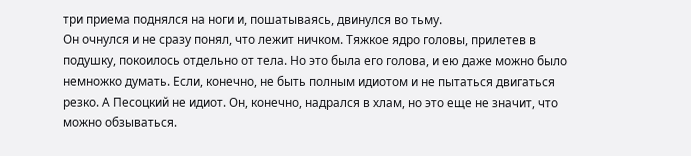три приема поднялся на ноги и, пошатываясь, двинулся во тьму.
Он очнулся и не сразу понял, что лежит ничком. Тяжкое ядро головы, прилетев в подушку, покоилось отдельно от тела. Но это была его голова, и ею даже можно было немножко думать. Если, конечно, не быть полным идиотом и не пытаться двигаться резко. А Песоцкий не идиот. Он, конечно, надрался в хлам, но это еще не значит, что можно обзываться.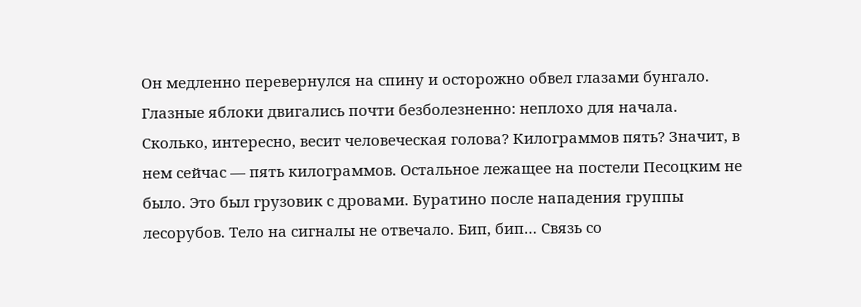Он медленно перевернулся на спину и осторожно обвел глазами бунгало. Глазные яблоки двигались почти безболезненно: неплохо для начала.
Сколько, интересно, весит человеческая голова? Килограммов пять? Значит, в нем сейчас — пять килограммов. Остальное лежащее на постели Песоцким не было. Это был грузовик с дровами. Буратино после нападения группы лесорубов. Тело на сигналы не отвечало. Бип, бип… Связь со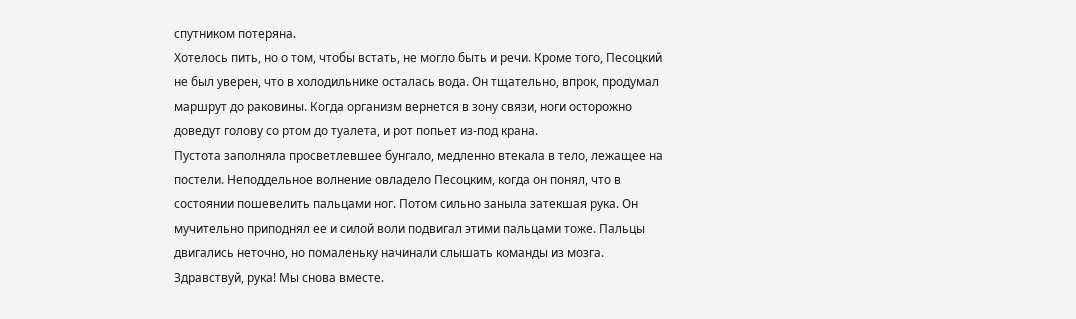спутником потеряна.
Хотелось пить, но о том, чтобы встать, не могло быть и речи. Кроме того, Песоцкий не был уверен, что в холодильнике осталась вода. Он тщательно, впрок, продумал маршрут до раковины. Когда организм вернется в зону связи, ноги осторожно доведут голову со ртом до туалета, и рот попьет из-под крана.
Пустота заполняла просветлевшее бунгало, медленно втекала в тело, лежащее на постели. Неподдельное волнение овладело Песоцким, когда он понял, что в состоянии пошевелить пальцами ног. Потом сильно заныла затекшая рука. Он мучительно приподнял ее и силой воли подвигал этими пальцами тоже. Пальцы двигались неточно, но помаленьку начинали слышать команды из мозга. Здравствуй, рука! Мы снова вместе.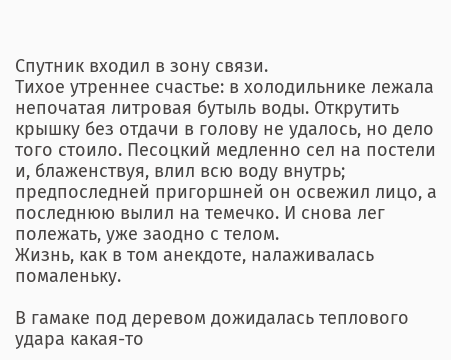Спутник входил в зону связи.
Тихое утреннее счастье: в холодильнике лежала непочатая литровая бутыль воды. Открутить крышку без отдачи в голову не удалось, но дело того стоило. Песоцкий медленно сел на постели и, блаженствуя, влил всю воду внутрь; предпоследней пригоршней он освежил лицо, а последнюю вылил на темечко. И снова лег полежать, уже заодно с телом.
Жизнь, как в том анекдоте, налаживалась помаленьку.

В гамаке под деревом дожидалась теплового удара какая-то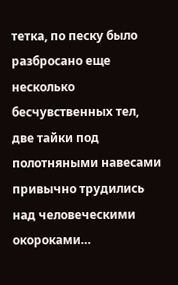тетка, по песку было разбросано еще несколько бесчувственных тел, две тайки под полотняными навесами привычно трудились над человеческими окороками…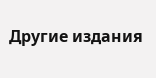Другие издания